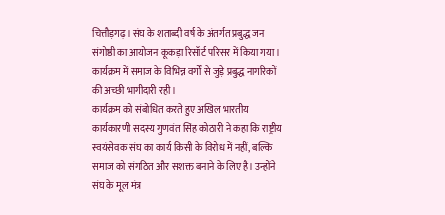चित्तौड़गढ़। संघ के शताब्दी वर्ष के अंतर्गत प्रबुद्ध जन संगोष्ठी का आयोजन कूकड़ा रिसॉर्ट परिसर में किया गया। कार्यक्रम में समाज के विभिन्न वर्गों से जुड़े प्रबुद्ध नागरिकों की अच्छी भागीदारी रही।
कार्यक्रम को संबोधित करते हुए अखिल भारतीय कार्यकारणी सदस्य गुणवंत सिंह कोठारी ने कहा कि राष्ट्रीय स्वयंसेवक संघ का कार्य किसी के विरोध में नहीं, बल्कि समाज को संगठित और सशक्त बनाने के लिए है। उन्होंने संघ के मूल मंत्र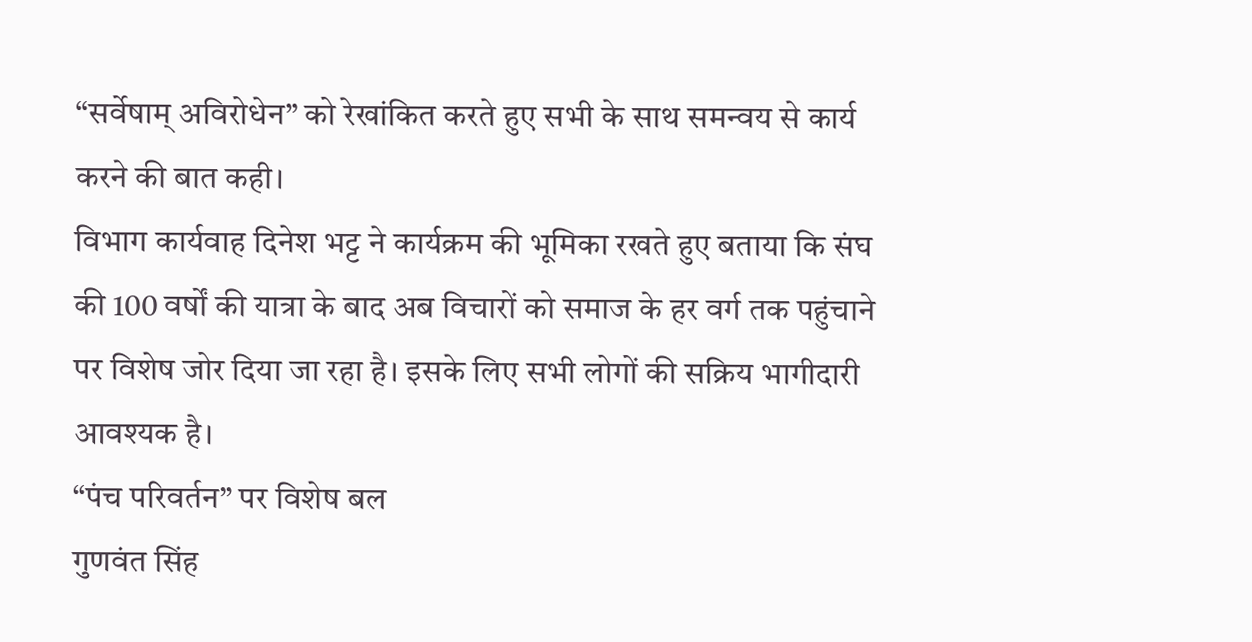“सर्वेषाम् अविरोधेन” को रेखांकित करते हुए सभी के साथ समन्वय से कार्य करने की बात कही।
विभाग कार्यवाह दिनेश भट्ट ने कार्यक्रम की भूमिका रखते हुए बताया कि संघ की 100 वर्षों की यात्रा के बाद अब विचारों को समाज के हर वर्ग तक पहुंचाने पर विशेष जोर दिया जा रहा है। इसके लिए सभी लोगों की सक्रिय भागीदारी आवश्यक है।
“पंच परिवर्तन” पर विशेष बल
गुणवंत सिंह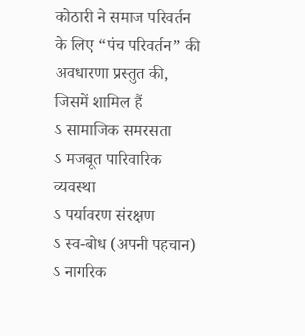कोठारी ने समाज परिवर्तन के लिए “पंच परिवर्तन” की अवधारणा प्रस्तुत की, जिसमें शामिल हैं
ऽ सामाजिक समरसता
ऽ मजबूत पारिवारिक व्यवस्था
ऽ पर्यावरण संरक्षण
ऽ स्व-बोध (अपनी पहचान)
ऽ नागरिक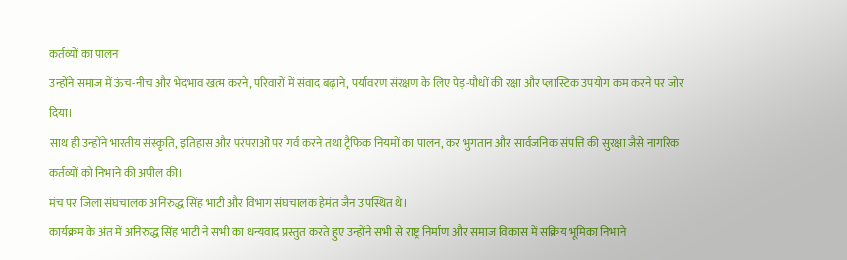कर्तव्यों का पालन
उन्होंने समाज में ऊंच-नीच और भेदभाव खत्म करने, परिवारों में संवाद बढ़ाने, पर्यावरण संरक्षण के लिए पेड़-पौधों की रक्षा और प्लास्टिक उपयोग कम करने पर जोर दिया।
साथ ही उन्होंने भारतीय संस्कृति, इतिहास और परंपराओं पर गर्व करने तथा ट्रैफिक नियमों का पालन, कर भुगतान और सार्वजनिक संपत्ति की सुरक्षा जैसे नागरिक कर्तव्यों को निभाने की अपील की।
मंच पर जिला संघचालक अनिरुद्ध सिंह भाटी और विभाग संघचालक हेमंत जैन उपस्थित थे।
कार्यक्रम के अंत में अनिरुद्ध सिंह भाटी ने सभी का धन्यवाद प्रस्तुत करते हुए उन्होंने सभी से राष्ट्र निर्माण और समाज विकास में सक्रिय भूमिका निभाने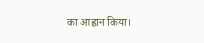का आह्वान किया।